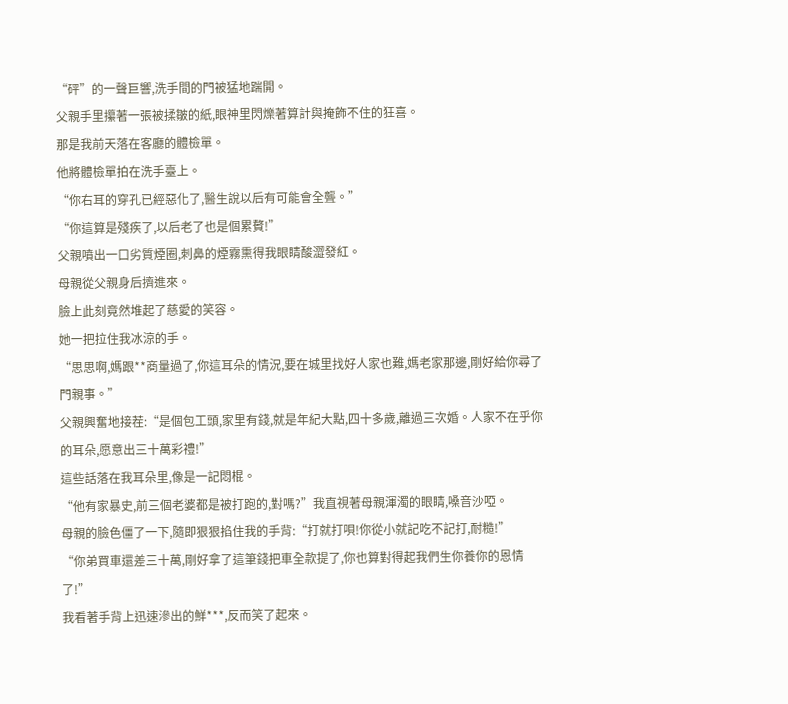“砰”的一聲巨響,洗手間的門被猛地踹開。
父親手里攥著一張被揉皺的紙,眼神里閃爍著算計與掩飾不住的狂喜。
那是我前天落在客廳的體檢單。
他將體檢單拍在洗手臺上。
“你右耳的穿孔已經惡化了,醫生說以后有可能會全聾。”
“你這算是殘疾了,以后老了也是個累贅!”
父親噴出一口劣質煙圈,刺鼻的煙霧熏得我眼睛酸澀發紅。
母親從父親身后擠進來。
臉上此刻竟然堆起了慈愛的笑容。
她一把拉住我冰涼的手。
“思思啊,媽跟**商量過了,你這耳朵的情況,要在城里找好人家也難,媽老家那邊,剛好給你尋了門親事。”
父親興奮地接茬:“是個包工頭,家里有錢,就是年紀大點,四十多歲,離過三次婚。人家不在乎你的耳朵,愿意出三十萬彩禮!”
這些話落在我耳朵里,像是一記悶棍。
“他有家暴史,前三個老婆都是被打跑的,對嗎?”我直視著母親渾濁的眼睛,嗓音沙啞。
母親的臉色僵了一下,隨即狠狠掐住我的手背:“打就打唄!你從小就記吃不記打,耐糙!”
“你弟買車還差三十萬,剛好拿了這筆錢把車全款提了,你也算對得起我們生你養你的恩情了!”
我看著手背上迅速滲出的鮮***,反而笑了起來。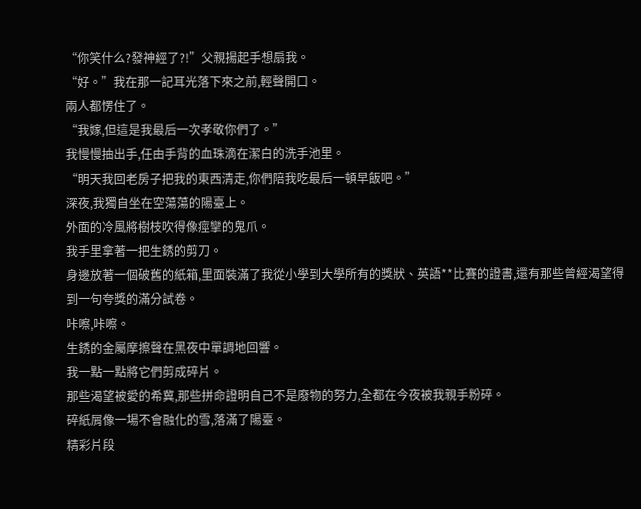“你笑什么?發神經了?!”父親揚起手想扇我。
“好。”我在那一記耳光落下來之前,輕聲開口。
兩人都愣住了。
“我嫁,但這是我最后一次孝敬你們了。”
我慢慢抽出手,任由手背的血珠滴在潔白的洗手池里。
“明天我回老房子把我的東西清走,你們陪我吃最后一頓早飯吧。”
深夜,我獨自坐在空蕩蕩的陽臺上。
外面的冷風將樹枝吹得像痙攣的鬼爪。
我手里拿著一把生銹的剪刀。
身邊放著一個破舊的紙箱,里面裝滿了我從小學到大學所有的獎狀、英語**比賽的證書,還有那些曾經渴望得到一句夸獎的滿分試卷。
咔嚓,咔嚓。
生銹的金屬摩擦聲在黑夜中單調地回響。
我一點一點將它們剪成碎片。
那些渴望被愛的希冀,那些拼命證明自己不是廢物的努力,全都在今夜被我親手粉碎。
碎紙屑像一場不會融化的雪,落滿了陽臺。
精彩片段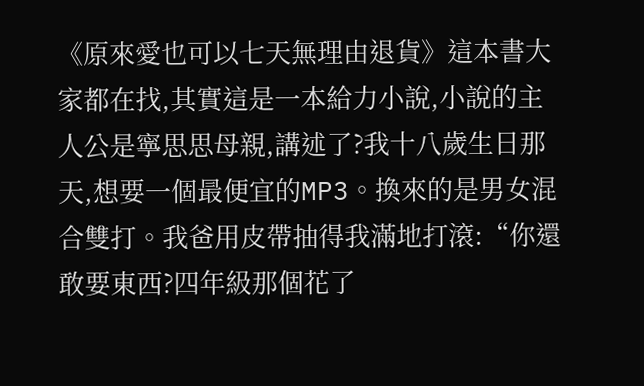《原來愛也可以七天無理由退貨》這本書大家都在找,其實這是一本給力小說,小說的主人公是寧思思母親,講述了?我十八歲生日那天,想要一個最便宜的MP3。換來的是男女混合雙打。我爸用皮帶抽得我滿地打滾:“你還敢要東西?四年級那個花了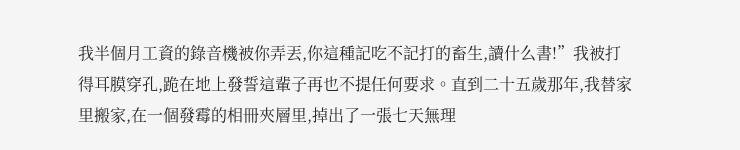我半個月工資的錄音機被你弄丟,你這種記吃不記打的畜生,讀什么書!”我被打得耳膜穿孔,跪在地上發誓這輩子再也不提任何要求。直到二十五歲那年,我替家里搬家,在一個發霉的相冊夾層里,掉出了一張七天無理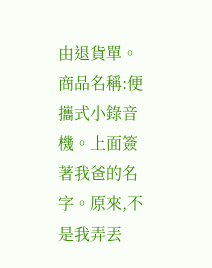由退貨單。商品名稱:便攜式小錄音機。上面簽著我爸的名字。原來,不是我弄丟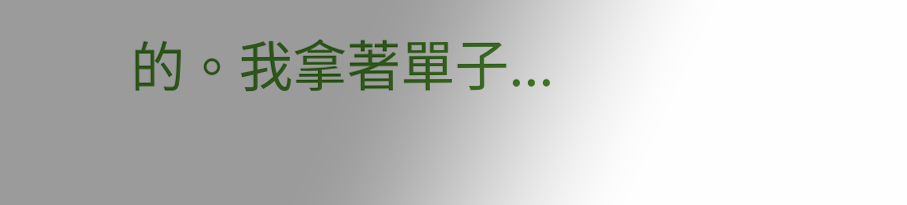的。我拿著單子...